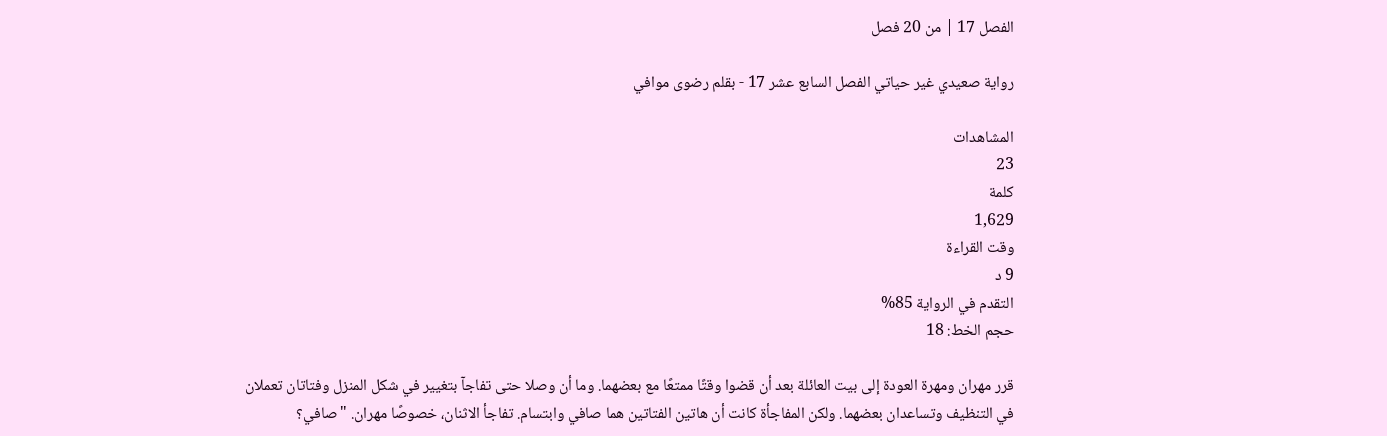الفصل 17 | من 20 فصل

رواية صعيدي غير حياتي الفصل السابع عشر 17 - بقلم رضوى موافي

المشاهدات
23
كلمة
1,629
وقت القراءة
9 د
التقدم في الرواية 85%
حجم الخط: 18

قرر مهران ومهرة العودة إلى بيت العائلة بعد أن قضوا وقتًا ممتعًا مع بعضهما. وما أن وصلا حتى تفاجآ بتغيير في شكل المنزل وفتاتان تعملان في التنظيف وتساعدان بعضهما. ولكن المفاجأة كانت أن هاتين الفتاتين هما صافي وابتسام. تفاجأ الاثنان، خصوصًا مهران. "صافي؟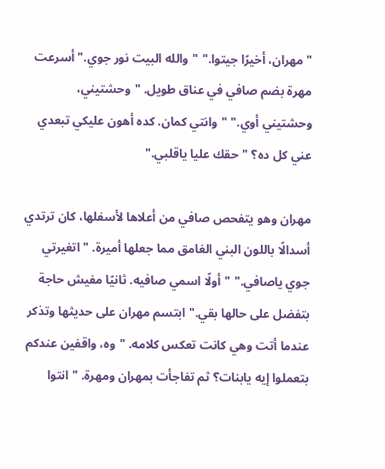"مهران، أخيرًا جيتوا." "والله البيت نور جوي." أسرعت مهرة بضم صافي في عناق طويل. "وحشتيني، وحشتيني أوي." "وانتي كمان. كده أهون عليكي تبعدي عني كل ده؟ "حقك عليا ياقلبي."

مهران وهو يتفحص صافي من أعلاها لأسفلها، كان ترتدي أسدالًا باللون البني الغامق مما جعلها أميرة. "اتغيرتي جوي ياصافي." "أولًا اسمي صافيه. ثانيًا مفيش حاجة بتفضل على حالها بقي." ابتسم مهران على حديثها وتذكر عندما أتت وهي كانت تعكس كلامه. "وه، واقفين عندكم بتعملوا إيه يابنات؟ ثم تفاجأت بمهران ومهرة. "انتوا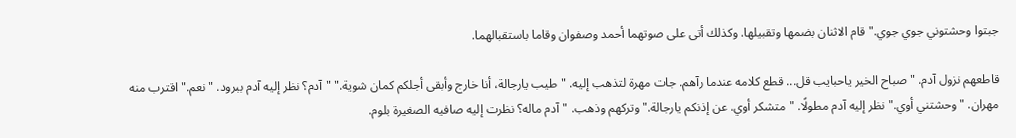جبتوا وحشتوني جوي جوي." قام الاثنان بضمها وتقبيلها. وكذلك أتى على صوتهما أحمد وصفوان وقاما باستقبالهما.

قاطعهم نزول آدم. "صباح الخير ياحبايب قل... قطع كلامه عندما رآهم. جات مهرة لتذهب إليه. "طيب يارجالة، أنا خارج وأبقى أجلكم كمان شوية." "آدم؟ نظر إليه آدم ببرود. "نعم." اقترب منه مهران. "وحشتني أوي." نظر إليه آدم مطولًا. "متشكر أوي. عن إذنكم يارجالة." وتركهم وذهب. "آدم ماله؟ نظرت إليه صافيه الصغيرة بلوم.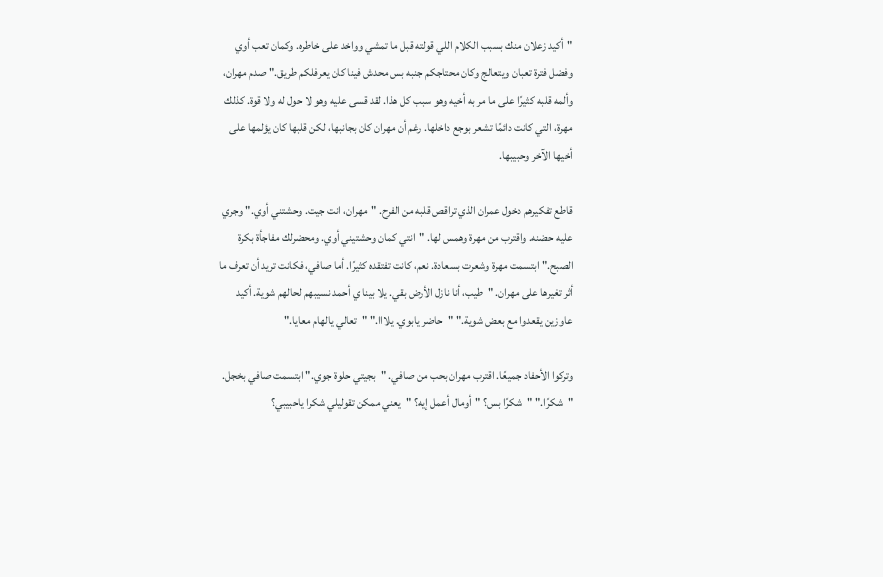"أكيد زعلان منك بسبب الكلام اللي قولته قبل ما تمشي وواخد على خاطره. وكمان تعب أوي وفضل فترة تعبان ويتعالج وكان محتاجكم جنبه بس محدش فينا كان يعرفلكم طريق." صدم مهران، وألمه قلبه كثيرًا على ما مر به أخيه وهو سبب كل هذا. لقد قسى عليه وهو لا حول له ولا قوة. كذلك مهرة، التي كانت دائمًا تشعر بوجع داخلها. رغم أن مهران كان بجانبها، لكن قلبها كان يؤلمها على أخيها الآخر وحبيبها.

قاطع تفكيرهم دخول عمران الذي تراقص قلبه من الفرح. "مهران، انت جيت. وحشتني أوي." وجري عليه حضنه. واقترب من مهرة وهمس لها. "انتي كمان وحشتيني أوي. ومحضرلك مفاجأة بكرة الصبح." ابتسمت مهرة وشعرت بسعادة. نعم، كانت تفتقده كثيرًا. أما صافي، فكانت تريد أن تعرف ما أثر تغيرها على مهران. "طيب، أنا نازل الأرض بقي. يلا بينا ي أحمد نسيبهم لحالهم شوية. أكيد عاوزين يقعدوا مع بعض شوية." "حاضر يابوي. يلااا." "تعالي يالهام معايا."

وتركوا الأحفاد جميعًا. اقترب مهران بحب من صافي. "بجيتي حلوة جوي." ابتسمت صافي بخجل. "شكرًا." "شكرًا بس؟ "أومال أعمل إيه؟ "يعني ممكن تقوليلي شكرا ياحبيبي؟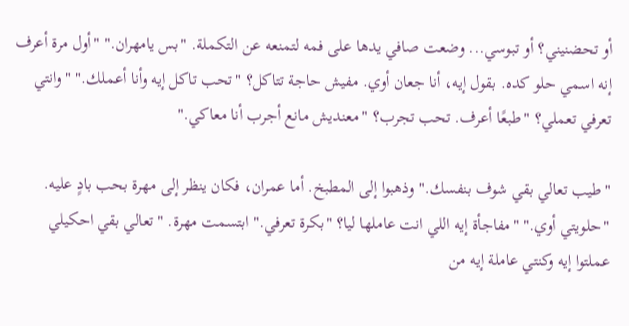أو تحضنيني؟ أو تبوسي... وضعت صافي يدها على فمه لتمنعه عن التكملة. "بس يامهران." "أول مرة أعرف إنه اسمي حلو كده. بقول إيه، أنا جعان أوي. مفيش حاجة تتاكل؟ "تحب تاكل إيه وأنا أعملك." "وانتي تعرفي تعملي؟ "طبعًا أعرف. تحب تجرب؟ "معنديش مانع أجرب أنا معاكي."

"طيب تعالي بقي شوف بنفسك." وذهبوا إلى المطبخ. أما عمران، فكان ينظر إلى مهرة بحب بادٍ عليه. "حلويتي أوي." "مفاجأة إيه اللي انت عاملها ليا؟ "بكرة تعرفي." ابتسمت مهرة. "تعالي بقي احكيلي عملتوا إيه وكنتي عاملة إيه من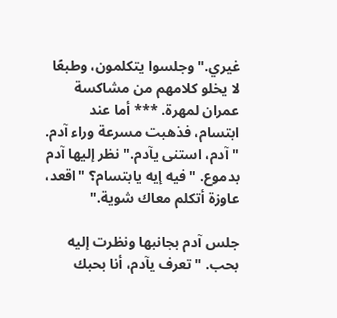غيري." وجلسوا يتكلمون، وطبعًا لا يخلو كلامهم من مشاكسة عمران لمهرة. *** أما عند ابتسام، فذهبت مسرعة وراء آدم. "آدم، استنى يآدم." نظر إليها آدم بدموع. "فيه إيه يابتسام؟ "اقعد، عاوزة أتكلم معاك شوية."

جلس آدم بجانبها ونظرت إليه بحب. "تعرف يآدم، أنا بحبك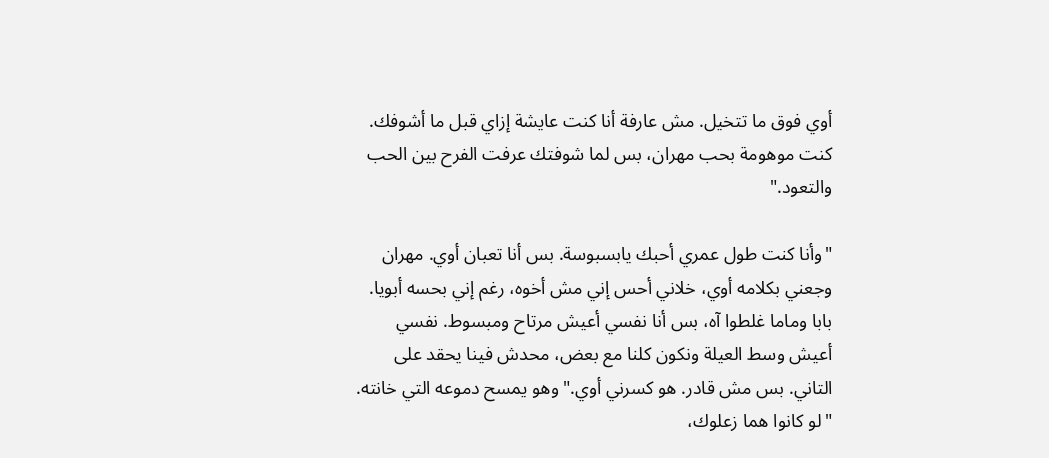أوي فوق ما تتخيل. مش عارفة أنا كنت عايشة إزاي قبل ما أشوفك. كنت موهومة بحب مهران، بس لما شوفتك عرفت الفرح بين الحب والتعود."

"وأنا كنت طول عمري أحبك يابسبوسة. بس أنا تعبان أوي. مهران وجعني بكلامه أوي، خلاني أحس إني مش أخوه، رغم إني بحسه أبويا. بابا وماما غلطوا آه، بس أنا نفسي أعيش مرتاح ومبسوط. نفسي أعيش وسط العيلة ونكون كلنا مع بعض، محدش فينا يحقد على التاني. بس مش قادر. هو كسرني أوي." وهو يمسح دموعه التي خانته. "لو كانوا هما زعلوك،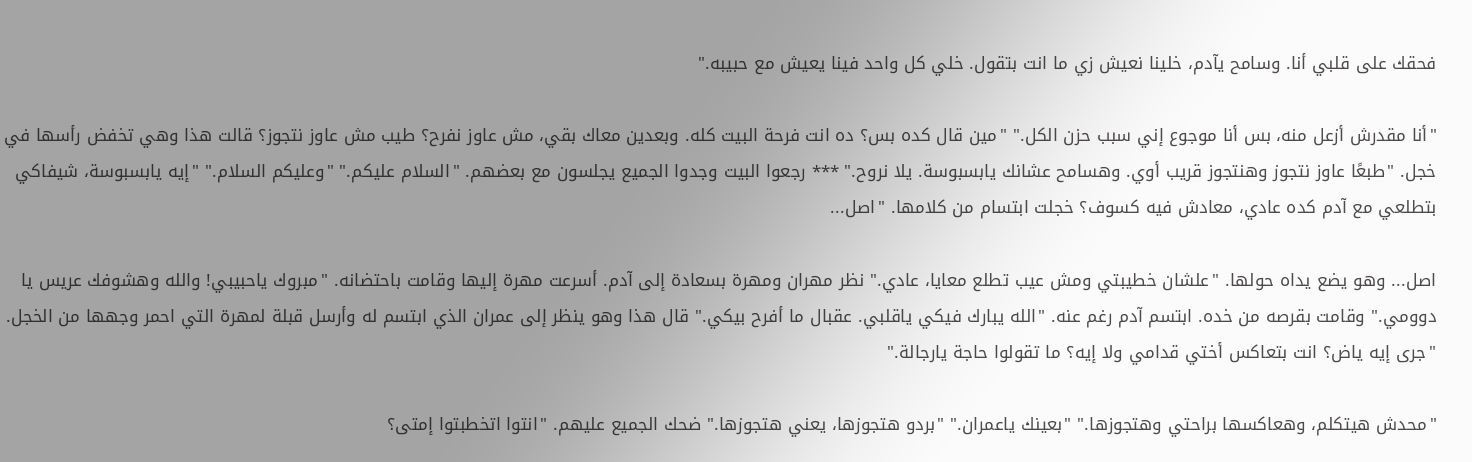فحقك على قلبي أنا. وسامح يآدم، خلينا نعيش زي ما انت بتقول. خلي كل واحد فينا يعيش مع حبيبه."

"أنا مقدرش أزعل منه، بس أنا موجوع إني سبب حزن الكل." "مين قال كده بس؟ ده انت فرحة البيت كله. وبعدين معاك بقي، مش عاوز نفرح؟ طيب مش عاوز نتجوز؟ قالت هذا وهي تخفض رأسها في خجل. "طبعًا عاوز نتجوز وهنتجوز قريب أوي. وهسامح عشانك يابسبوسة. يلا نروح." *** رجعوا البيت وجدوا الجميع يجلسون مع بعضهم. "السلام عليكم." "وعليكم السلام." "إيه يابسبوسة، شيفاكي بتطلعي مع آدم كده عادي، معادش فيه كسوف؟ خجلت ابتسام من كلامها. "اصل...

اصل... وهو يضع يداه حولها. "علشان خطيبتي ومش عيب تطلع معايا، عادي." نظر مهران ومهرة بسعادة إلى آدم. أسرعت مهرة إليها وقامت باحتضانه. "مبروك ياحبيبي! والله وهشوفك عريس يا دوومي." وقامت بقرصه من خده. ابتسم آدم رغم عنه. "الله يبارك فيكي ياقلبي. عقبال ما أفرح بيكي." قال هذا وهو ينظر إلى عمران الذي ابتسم له وأرسل قبلة لمهرة التي احمر وجهها من الخجل. "جرى إيه ياض؟ انت بتعاكس أختي قدامي ولا إيه؟ ما تقولوا حاجة يارجالة."

"محدش هيتكلم، وهعاكسها براحتي وهتجوزها." "بعينك ياعمران." "بردو هتجوزها، يعني هتجوزها." ضحك الجميع عليهم. "انتوا اتخطبتوا إمتى؟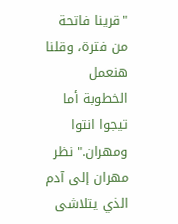"قرينا فاتحة من فترة، وقلنا هنعمل الخطوبة أما تيجوا انتوا ومهران." نظر مهران إلى آدم الذي يتلاشى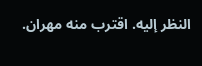النظر إليه. اقترب منه مهران.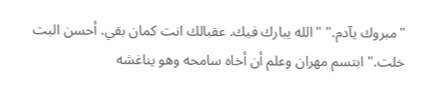"مبروك يآدم." "الله يبارك فيك. عقبالك انت كمان بقي. أحسن البت خلت." ابتسم مهران وعلم أن أخاه سامحه وهو يناغشه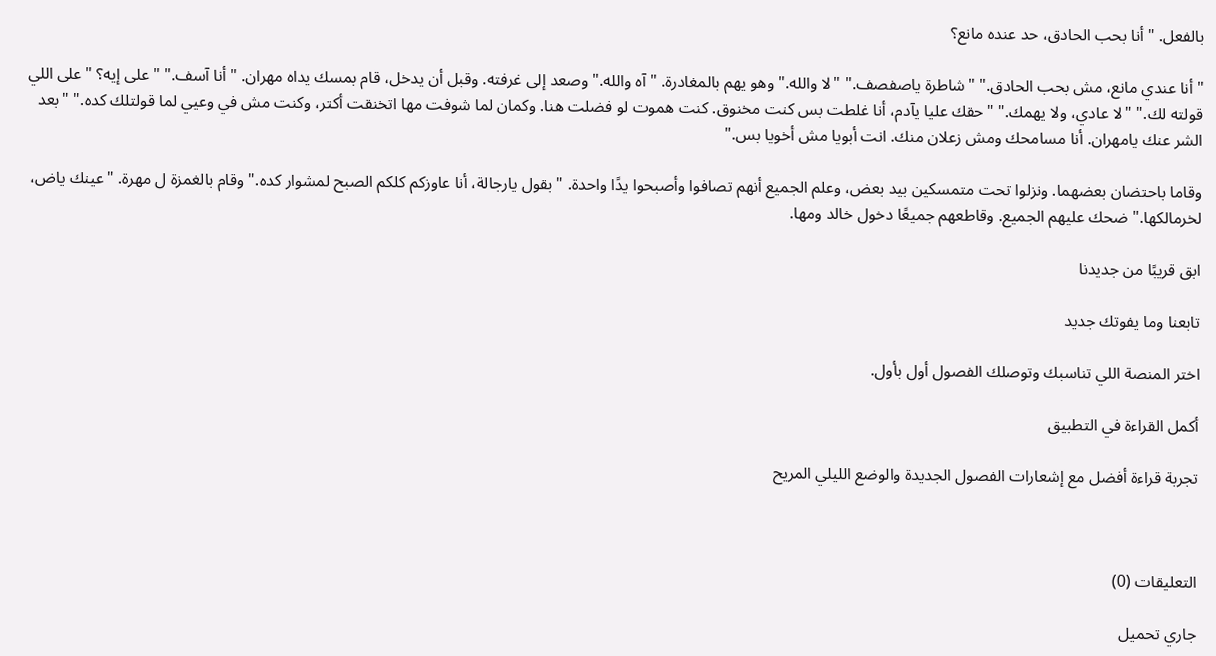بالفعل. "أنا بحب الحادق، حد عنده مانع؟

"أنا عندي مانع، مش بحب الحادق." "شاطرة ياصفصف." "لا والله." وهو يهم بالمغادرة. "آه والله." وصعد إلى غرفته. وقبل أن يدخل، قام بمسك يداه مهران. "أنا آسف." "على إيه؟ "على اللي قولته لك." "لا عادي، ولا يهمك." "حقك عليا يآدم، أنا غلطت بس كنت مخنوق. كنت هموت لو فضلت هنا. وكمان لما شوفت مها اتخنقت أكتر، وكنت مش في وعيي لما قولتلك كده." "بعد الشر عنك يامهران. أنا مسامحك ومش زعلان منك. انت أبويا مش أخويا بس."

وقاما باحتضان بعضهما. ونزلوا تحت متمسكين بيد بعض، وعلم الجميع أنهم تصافوا وأصبحوا يدًا واحدة. "بقول يارجالة، أنا عاوزكم كلكم الصبح لمشوار كده." وقام بالغمزة ل مهرة. "عينك ياض، لخرمالكها." ضحك عليهم الجميع. وقاطعهم جميعًا دخول خالد ومها.

ابق قريبًا من جديدنا

تابعنا وما يفوتك جديد

اختر المنصة اللي تناسبك وتوصلك الفصول أول بأول.

أكمل القراءة في التطبيق

تجربة قراءة أفضل مع إشعارات الفصول الجديدة والوضع الليلي المريح



التعليقات (0)

جاري تحميل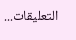التعليقات...